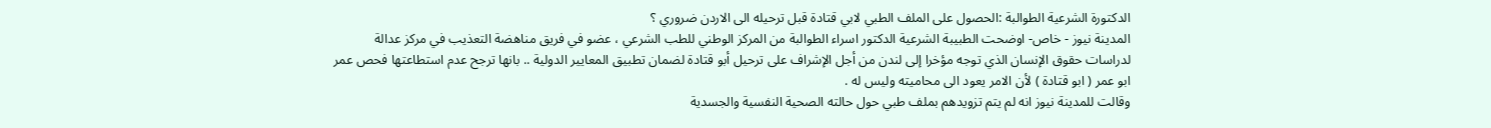الدكتورة الشرعية الطوالبة :الحصول على الملف الطبي لابي قتادة قبل ترحيله الى الاردن ضروري ؟
المدينة نيوز - خاص- اوضحت الطبيبة الشرعية الدكتور اسراء الطوالبة من المركز الوطني للطب الشرعي ، عضو في فريق مناهضة التعذيب في مركز عدالة لدراسات حقوق الإنسان الذي توجه مؤخرا إلى لندن من أجل الإشراف على ترحيل أبو قتادة لضمان تطبيق المعايير الدولية .. بانها ترجح عدم استطاعتها فحص عمر ابو عمر ( ابو قتادة ) لأن الامر يعود الى محاميته وليس له .
وقالت للمدينة نيوز انه لم يتم تزويدهم بملف طبي حول حالته الصحية النفسية والجسدية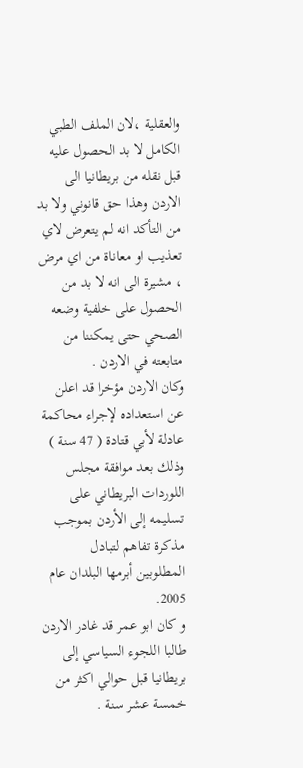والعقلية ،لان الملف الطبي الكامل لا بد الحصول عليه قبل نقله من بريطانيا الى الاردن وهذا حق قانوني ولا بد من التأكد انه لم يتعرض لاي تعذيب او معاناة من اي مرض ، مشيرة الى انه لا بد من الحصول على خلفية وضعه الصحي حتى يمكننا من متابعته في الاردن .
وكان الاردن مؤخرا قد اعلن عن استعداده لإجراء محاكمة عادلة لأبي قتادة ( 47 سنة ) وذلك بعد موافقة مجلس اللوردات البريطاني على تسليمه إلى الأردن بموجب مذكرة تفاهم لتبادل المطلوبين أبرمها البلدان عام 2005.
و كان ابو عمر قد غادر الاردن طالبا اللجوء السياسي إلى بريطانيا قبل حوالي اكثر من خمسة عشر سنة .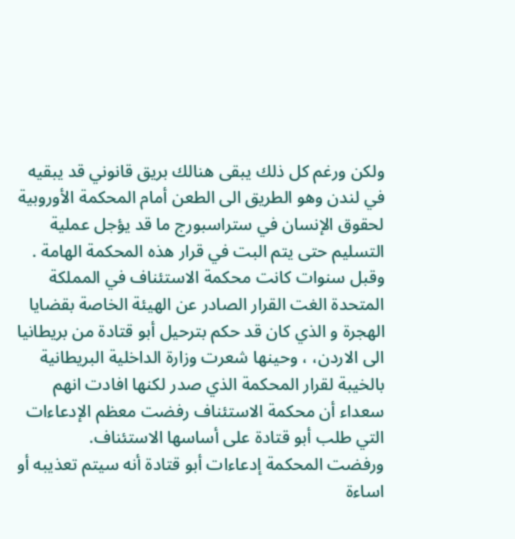ولكن ورغم كل ذلك يبقى هنالك بريق قانوني قد يبقيه في لندن وهو الطريق الى الطعن أمام المحكمة الأوروبية لحقوق الإنسان في ستراسبورج ما قد يؤجل عملية التسليم حتى يتم البت في قرار هذه المحكمة الهامة .
وقبل سنوات كانت محكمة الاستئناف في المملكة المتحدة الغت القرار الصادر عن الهيئة الخاصة بقضايا الهجرة و الذي كان قد حكم بترحيل أبو قتادة من بريطانيا الى الاردن، ، وحينها شعرت وزارة الداخلية البريطانية بالخيبة لقرار المحكمة الذي صدر لكنها افادت انهم سعداء أن محكمة الاستئناف رفضت معظم الإدعاءات التي طلب أبو قتادة على أساسها الاستئناف.
ورفضت المحكمة إدعاءات أبو قتادة أنه سيتم تعذيبه أو اساءة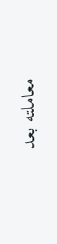معاملته بعد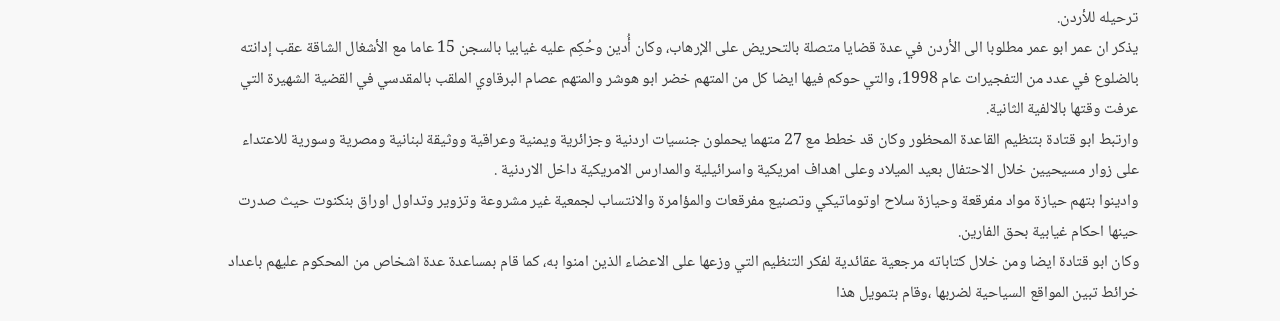ترحيله للأردن.
يذكر ان عمر ابو عمر مطلوبا الى الأردن في عدة قضايا متصلة بالتحريض على الإرهاب، وكان أُدين وحُكِم عليه غيابيا بالسجن 15 عاما مع الأشغال الشاقة عقب إدانته بالضلوع في عدد من التفجيرات عام 1998، والتي حوكم فيها ايضا كل من المتهم خضر ابو هوشر والمتهم عصام البرقاوي الملقب بالمقدسي في القضية الشهيرة التي عرفت وقتها بالالفية الثانية.
وارتبط ابو قتادة بتنظيم القاعدة المحظور وكان قد خطط مع 27 متهما يحملون جنسيات اردنية وجزائرية ويمنية وعراقية ووثيقة لبنانية ومصرية وسورية للاعتداء على زوار مسيحيين خلال الاحتفال بعيد الميلاد وعلى اهداف امريكية واسرائيلية والمدارس الامريكية داخل الاردنية .
وادينوا بتهم حيازة مواد مفرقعة وحيازة سلاح اوتوماتيكي وتصنيع مفرقعات والمؤامرة والانتساب لجمعية غير مشروعة وتزوير وتداول اوراق بنكنوت حيث صدرت حينها احكام غيابية بحق الفارين.
وكان ابو قتادة ايضا ومن خلال كتاباته مرجعية عقائدية لفكر التنظيم التي وزعها على الاعضاء الذين امنوا به، كما قام بمساعدة عدة اشخاص من المحكوم عليهم باعداد خرائط تبين المواقع السياحية لضربها ،وقام بتمويل هذا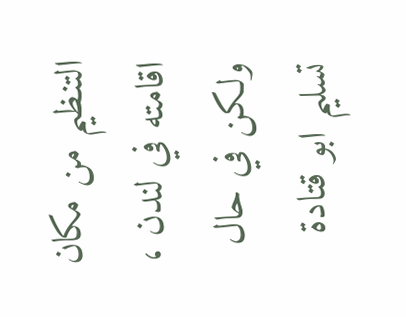التنظيم من مكان اقامته في لندن ، ولكن في حال تسليم ابو قتادة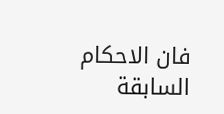فان الاحكام السابقة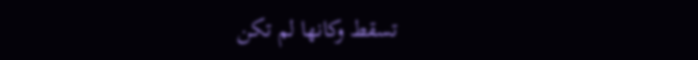تسقط وكانها لم تكن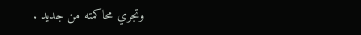وتجري محاكمته من جديد .